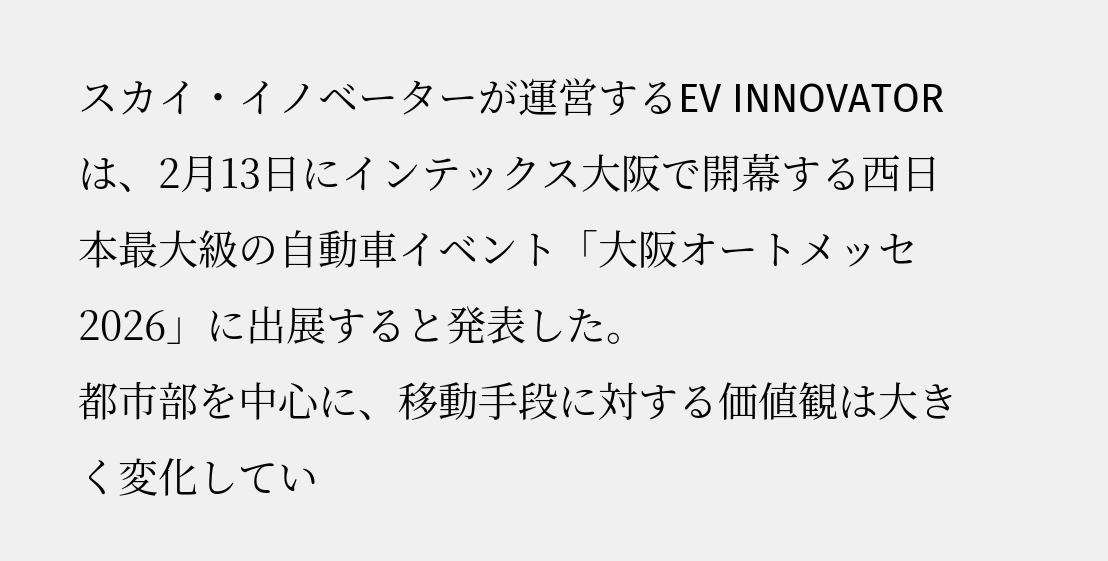スカイ・イノベーターが運営するEV INNOVATORは、2月13日にインテックス大阪で開幕する西日本最大級の自動車イベント「大阪オートメッセ2026」に出展すると発表した。
都市部を中心に、移動手段に対する価値観は大きく変化してい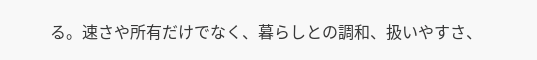る。速さや所有だけでなく、暮らしとの調和、扱いやすさ、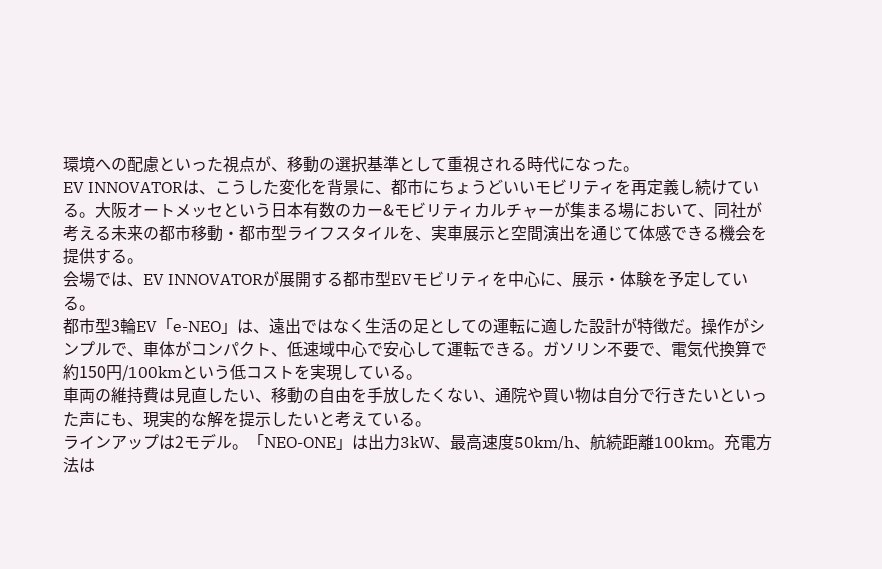環境への配慮といった視点が、移動の選択基準として重視される時代になった。
EV INNOVATORは、こうした変化を背景に、都市にちょうどいいモビリティを再定義し続けている。大阪オートメッセという日本有数のカー&モビリティカルチャーが集まる場において、同社が考える未来の都市移動・都市型ライフスタイルを、実車展示と空間演出を通じて体感できる機会を提供する。
会場では、EV INNOVATORが展開する都市型EVモビリティを中心に、展示・体験を予定している。
都市型3輪EV「e-NEO」は、遠出ではなく生活の足としての運転に適した設計が特徴だ。操作がシンプルで、車体がコンパクト、低速域中心で安心して運転できる。ガソリン不要で、電気代換算で約150円/100kmという低コストを実現している。
車両の維持費は見直したい、移動の自由を手放したくない、通院や買い物は自分で行きたいといった声にも、現実的な解を提示したいと考えている。
ラインアップは2モデル。「NEO-ONE」は出力3kW、最高速度50km/h、航続距離100km。充電方法は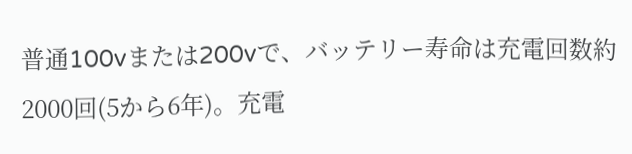普通100vまたは200vで、バッテリー寿命は充電回数約2000回(5から6年)。充電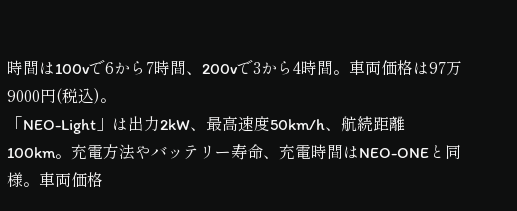時間は100vで6から7時間、200vで3から4時間。車両価格は97万9000円(税込)。
「NEO-Light」は出力2kW、最高速度50km/h、航続距離100km。充電方法やバッテリー寿命、充電時間はNEO-ONEと同様。車両価格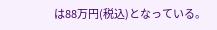は88万円(税込)となっている。